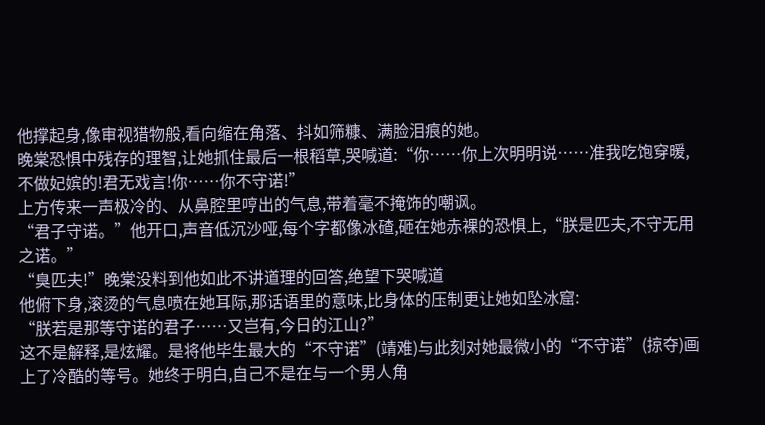他撑起身,像审视猎物般,看向缩在角落、抖如筛糠、满脸泪痕的她。
晚棠恐惧中残存的理智,让她抓住最后一根稻草,哭喊道:“你……你上次明明说……准我吃饱穿暖,不做妃嫔的!君无戏言!你……你不守诺!”
上方传来一声极冷的、从鼻腔里哼出的气息,带着毫不掩饰的嘲讽。
“君子守诺。”他开口,声音低沉沙哑,每个字都像冰碴,砸在她赤裸的恐惧上,“朕是匹夫,不守无用之诺。”
“臭匹夫!”晚棠没料到他如此不讲道理的回答,绝望下哭喊道
他俯下身,滚烫的气息喷在她耳际,那话语里的意味,比身体的压制更让她如坠冰窟:
“朕若是那等守诺的君子……又岂有,今日的江山?”
这不是解释,是炫耀。是将他毕生最大的“不守诺”(靖难)与此刻对她最微小的“不守诺”(掠夺)画上了冷酷的等号。她终于明白,自己不是在与一个男人角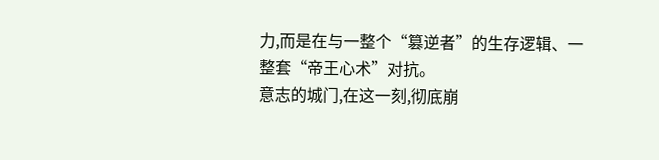力,而是在与一整个“篡逆者”的生存逻辑、一整套“帝王心术”对抗。
意志的城门,在这一刻,彻底崩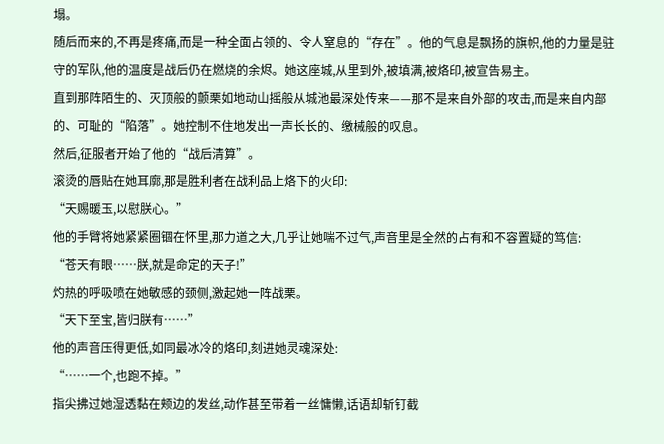塌。
随后而来的,不再是疼痛,而是一种全面占领的、令人窒息的“存在”。他的气息是飘扬的旗帜,他的力量是驻守的军队,他的温度是战后仍在燃烧的余烬。她这座城,从里到外,被填满,被烙印,被宣告易主。
直到那阵陌生的、灭顶般的颤栗如地动山摇般从城池最深处传来——那不是来自外部的攻击,而是来自内部的、可耻的“陷落”。她控制不住地发出一声长长的、缴械般的叹息。
然后,征服者开始了他的“战后清算”。
滚烫的唇贴在她耳廓,那是胜利者在战利品上烙下的火印:
“天赐暖玉,以慰朕心。”
他的手臂将她紧紧圈锢在怀里,那力道之大,几乎让她喘不过气,声音里是全然的占有和不容置疑的笃信:
“苍天有眼……朕,就是命定的天子!”
灼热的呼吸喷在她敏感的颈侧,激起她一阵战栗。
“天下至宝,皆归朕有……”
他的声音压得更低,如同最冰冷的烙印,刻进她灵魂深处:
“……一个,也跑不掉。”
指尖拂过她湿透黏在颊边的发丝,动作甚至带着一丝慵懒,话语却斩钉截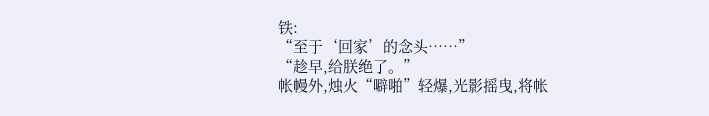铁:
“至于‘回家’的念头……”
“趁早,给朕绝了。”
帐幔外,烛火“噼啪”轻爆,光影摇曳,将帐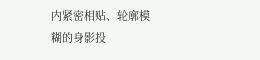内紧密相贴、轮廓模糊的身影投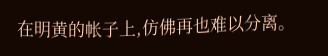在明黄的帐子上,仿佛再也难以分离。